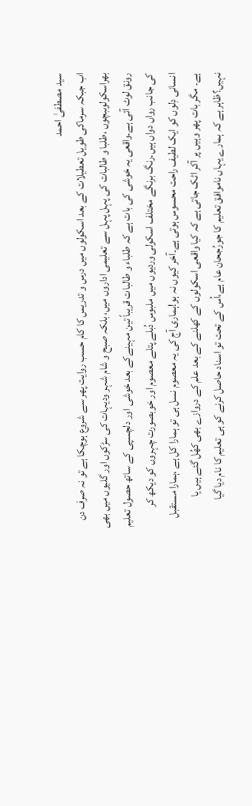سید مصطفیٰ احمد
اب جبکہ سرماکی طویل تعطیلات کے بعد اسکولوں میں درس و تدریس کا کام حسب روایت پھر سے شروع ہوچکا ہے تو نہ صرف دن بھراسکولوںبچوں ،طلبا و طالبات کی پہل پہل سے تعلیمی اداروں میں، بلکہ صبح و شام شہر ودیہات کی سڑکوں اور گلیوں میں بھی رونق لوٹ آئی ہے۔واقعی یہ خوشی کی بات ہے کہ طلباء و طالبات قریباً تین مہینےکے بعد خوشی اور دلچسپی کے ساتھ حصول تعلیم کی جانب رواں دواں ہیں۔رنگ برنگے مختلف اسکولی وردیوں میں ملبوس دُبلے پتلے معصوم اور خوبصورت چہروں کو دیکھ کر انسانی دِلوں کو ایک لطیف راحت محسوس ہوتی ہے۔آخر کیوں نہ ہو!ہماری آج کی یہ معصوم نسل ہی تو ہمارا کل ہے ،ہمارا مستقبل ہے۔ مگر بات پھر وہیں پر آکر اٹک جاتی ہے کہ کیا واقعی اسکولوں کے کھلنے کے بعد علم کے دروازے بھی کھُل گئے ہیں یا نہیں؟ظاہر ہے کہ ہمارے یہاں ناموافق تعلیم کا جورُجحان عام ہے،اُس کے تحت تو اسناد حاصل کرنے کو ہی تعلیم کا نام دیا گیا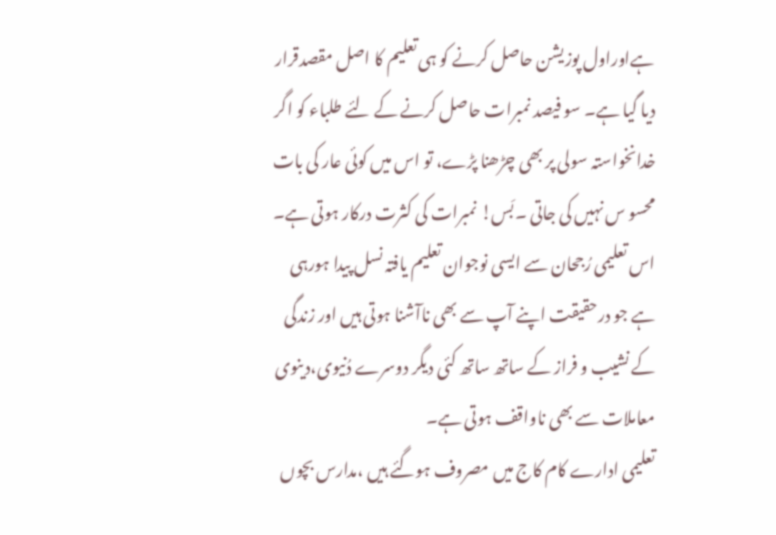ہےاوراول پوزیشن حاصل کرنے کو ہی تعلیم کا اصل مقصدقرار دیا گیا ہے۔ سو فیصد نمبرات حاصل کرنے کے لئے طلباء کو اگر خدانخواستہ سولی پر بھی چڑھنا پڑے، تو اس میں کوئی عار کی بات محسو س نہیں کی جاتی ۔بَس! نمبرات کی کثرت درکار ہوتی ہے۔ اس تعلیمی رُجحان سے ایسی نوجوان تعلیم یافتہ نسل پیدا ہورہی ہے جو درحقیقت اپنے آپ سے بھی ناآشنا ہوتی ہیں اور زندگی کے نشیب و فراز کے ساتھ ساتھ کئی دیگر دوسرے دُنیوی،دینوی معاملات سے بھی ناواقف ہوتی ہے۔
تعلیمی ادارے کام کاج میں مصروف ہوگئے ہیں ،مدارس بچوں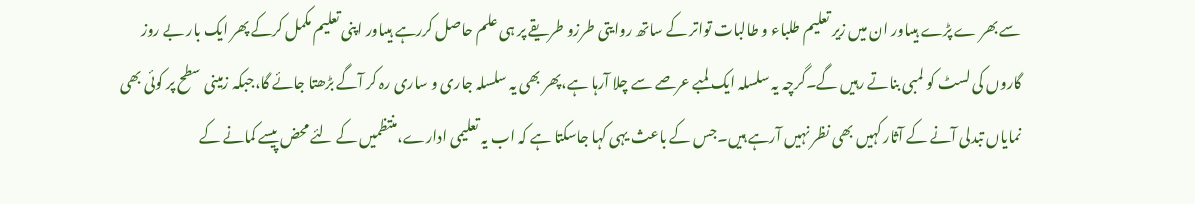سے بھر ے پڑے ہیںاور ان میں زیر تعلیم طلباء و طالبات تواتر کے ساتھ روایتی طرزو طریقے پر ہی علم حاصل کررہے ہیںاور اپنی تعلیم مکمل کرکے پھر ایک بار بے روز گاروں کی لسٹ کو لمبی بناتے رہیں گے۔گرچہ یہ سلسلہ ایک لمبے عرصے سے چلا آرہا ہے،پھر بھی یہ سلسلہ جاری و ساری رہ کر آگے بڑھتا جائے گا،جبکہ زمینی سطح پر کوئی بھی نمایاں تبدلی آنے کے آثار کہیں بھی نظر نہیں آرہے ہیں۔جس کے باعث یہی کہا جاسکتا ہے کہ اب یہ تعلیمی ادارے،منتظمیں کے لئے محض پیسے کمانے کے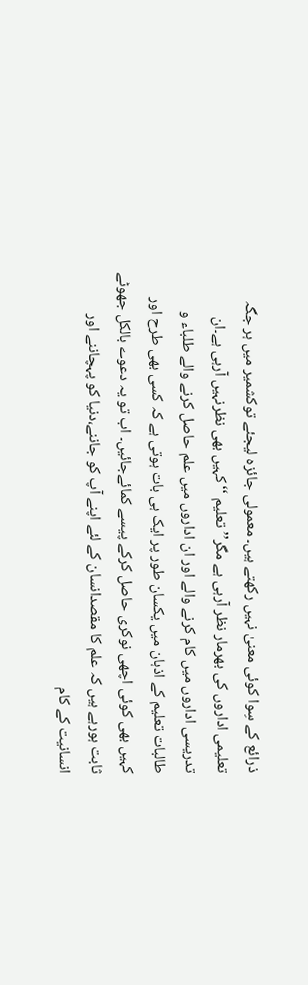ذرائع کے سِوا کوئی معنیٰ نہیں رکھتے ہیں۔ معمولی جائزہ لیجئے توکشمیر میں ہر جگہ تعلیمی اداروں کی بھرمار نظر آرہی ہے مگر’’ تعلیم ‘‘کہیں بھی نظرنہیں آرہی ہے۔ان تدریسی اداروں میں کام کرنے والے اور ان اداروں میں علم حاصل کرنے والے طلباء و طالبات تعلیم کے اذہان میں یکسان طور پر ایک ہی بات ہوتی ہے کہ کسی بھی طرح اور کہیں بھی کوئی اچھی نوکری حاصل کرکے پیسے کمائےجائیں۔ اب تو یہ دعوے بالکل جھوٹے ثابت ہورہے ہیں کہ علم کا مقصدانسان کے لئے اپنے آپ کو جاننے،دنیا کو پہچاننے اور انسانیت کے کام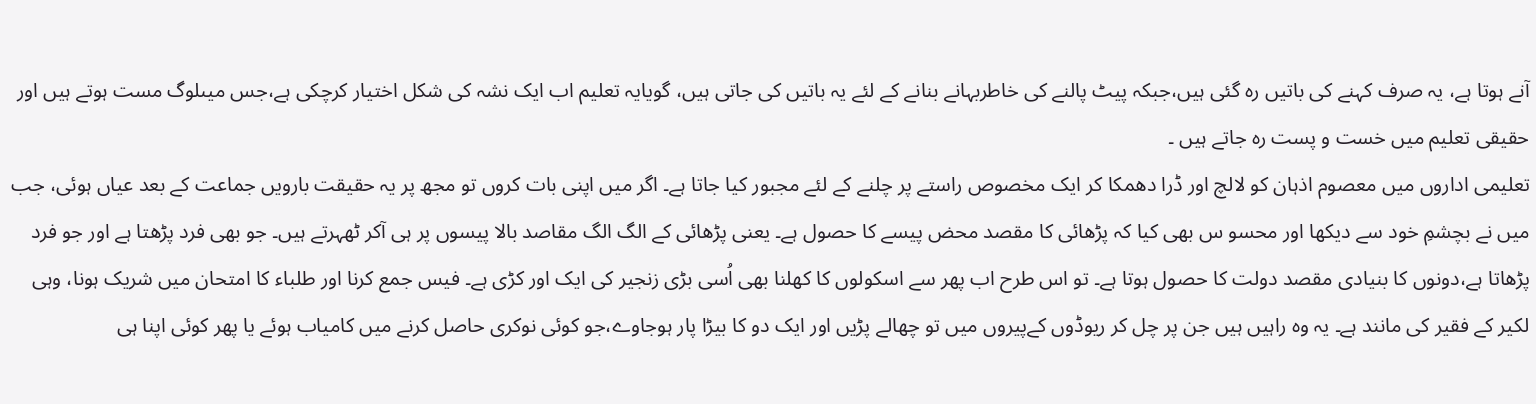آنے ہوتا ہے، یہ صرف کہنے کی باتیں رہ گئی ہیں،جبکہ پیٹ پالنے کی خاطربہانے بنانے کے لئے یہ باتیں کی جاتی ہیں، گویایہ تعلیم اب ایک نشہ کی شکل اختیار کرچکی ہے،جس میںلوگ مست ہوتے ہیں اور حقیقی تعلیم میں خست و پست رہ جاتے ہیں ۔
تعلیمی اداروں میں معصوم اذہان کو لالچ اور ڈرا دھمکا کر ایک مخصوص راستے پر چلنے کے لئے مجبور کیا جاتا ہے۔ اگر میں اپنی بات کروں تو مجھ پر یہ حقیقت بارویں جماعت کے بعد عیاں ہوئی، جب میں نے بچشمِ خود سے دیکھا اور محسو س بھی کیا کہ پڑھائی کا مقصد محض پیسے کا حصول ہے۔ یعنی پڑھائی کے الگ الگ مقاصد بالا پیسوں پر ہی آکر ٹھہرتے ہیں۔ جو بھی فرد پڑھتا ہے اور جو فرد پڑھاتا ہے،دونوں کا بنیادی مقصد دولت کا حصول ہوتا ہے۔ تو اس طرح اب پھر سے اسکولوں کا کھلنا بھی اُسی بڑی زنجیر کی ایک اور کڑی ہے۔ فیس جمع کرنا اور طلباء کا امتحان میں شریک ہونا، وہی لکیر کے فقیر کی مانند ہے۔ یہ وہ راہیں ہیں جن پر چل کر ریوڈوں کےپیروں میں تو چھالے پڑیں اور ایک دو کا بیڑا پار ہوجاوے،جو کوئی نوکری حاصل کرنے میں کامیاب ہوئے یا پھر کوئی اپنا ہی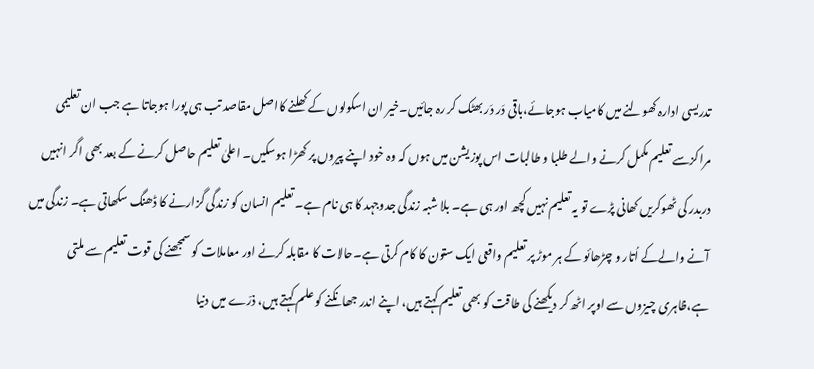تدریسی ادارہ کھولنے میں کامیاب ہوجائے،باقی دَر دَر بھٹک کر رہ جائیں۔خیر ان اسکولوں کے کھلنے کااصل مقاصد تب ہی پورا ہوجاتا ہے جب ان تعلیمی مراکزسے تعلیم مکمل کرنے والے طلبا و طالبات اس پوزیشن میں ہوں کہ وہ خود اپنے پیروں پر کھڑا ہوسکیں۔ اعلیٰ تعلیم حاصل کرنے کے بعد بھی اگر انہیں دربدر کی ٹھوکریں کھانی پڑے تو یہ تعلیم نہیں کچھ اور ہی ہے۔ بلا شبہ زندگی جدوجہد کا ہی نام ہے۔ تعلیم انسان کو زندگی گزارنے کا ڈھنگ سکھاتی ہے۔ زندگی میں آنے والےکے اُتار و چڑھائو کے ہر موڑ پر تعلیم واقعی ایک ستون کا کام کرتی ہے۔حالات کا مقابلہ کرنے اور معاملات کو سمجھنے کی قوت تعلیم سے ملتی ہے،ظاہری چیزوں سے اوپر اٹھ کر دیکھنے کی طاقت کو بھی تعلیم کہتے ہیں، اپنے اندر جھانکنے کو علم کہتے ہیں، ذرّے میں دنیا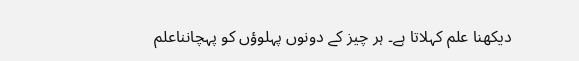دیکھنا علم کہلاتا ہے۔ ہر چیز کے دونوں پہلوؤں کو پہچانناعلم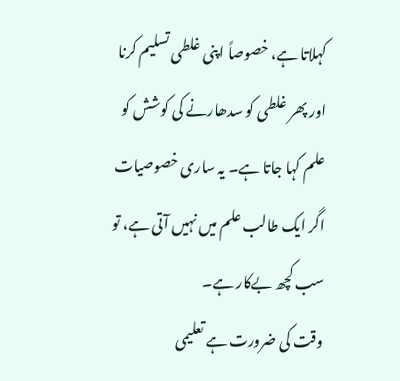کہلاتا ہے، خصوصاً اپنی غلطی تسلیم کرنا اور پھر غلطی کو سدھارنے کی کوشش کو علم کہا جاتا ہے۔ یہ ساری خصوصیات اگر ایک طالب علم میں نہیں آتی ہے، تو سب کچھ بےکار ہے۔
وقت کی ضرورت ہے تعلیمی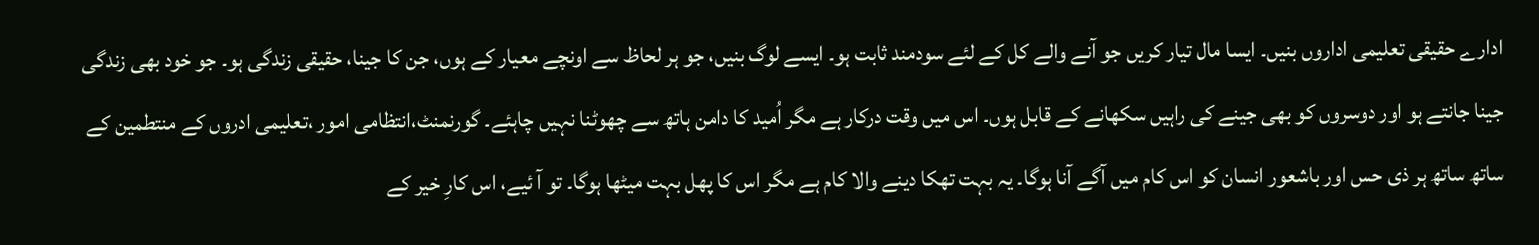ادارے حقیقی تعلیمی اداروں بنیں۔ ایسا مال تیار کریں جو آنے والے کل کے لئے سودمند ثابت ہو۔ ایسے لوگ بنیں، جو ہر لحاظ سے اونچے معیار کے ہوں، جن کا جینا، حقیقی زندگی ہو۔ جو خود بھی زندگی جینا جانتے ہو اور دوسروں کو بھی جینے کی راہیں سکھانے کے قابل ہوں۔ اس میں وقت درکار ہے مگر اُمید کا دامن ہاتھ سے چھوٹنا نہیں چاہئے۔ گورنمنٹ،انتظامی امور ،تعلیمی ادروں کے منتطمین کے ساتھ ساتھ ہر ذی حس اور باشعور انسان کو اس کام میں آگے آنا ہوگا۔ یہ بہت تھکا دینے والا کام ہے مگر اس کا پھل بہت میٹھا ہوگا۔ تو آ ئیے، اس کارِ خیر کے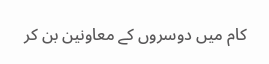کام میں دوسروں کے معاونین بن کر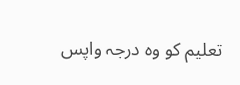تعلیم کو وہ درجہ واپس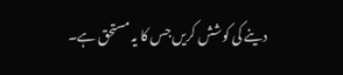دینے کی کوشش کریں جس کا یہ مستحق ہے۔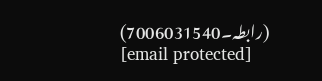(رابطہ۔7006031540)
[email protected]